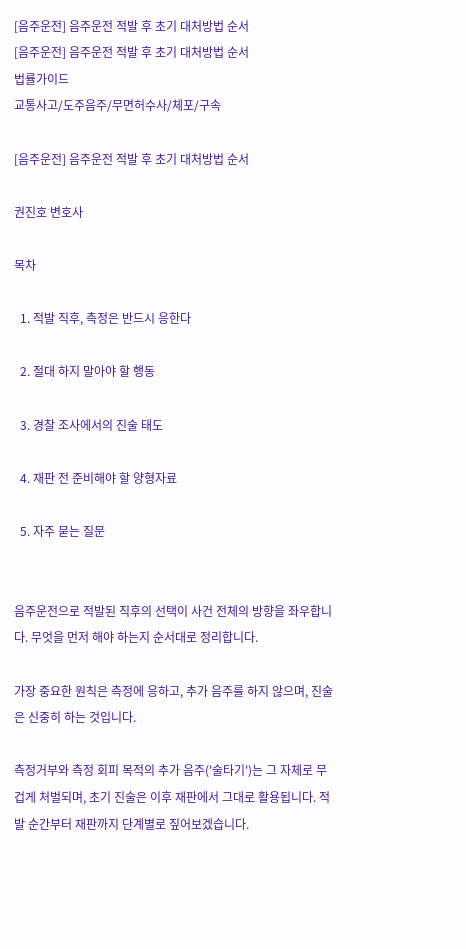[음주운전] 음주운전 적발 후 초기 대처방법 순서
[음주운전] 음주운전 적발 후 초기 대처방법 순서
법률가이드
교통사고/도주음주/무면허수사/체포/구속

[음주운전] 음주운전 적발 후 초기 대처방법 순서

권진호 변호사

목차

  1. 적발 직후, 측정은 반드시 응한다

  2. 절대 하지 말아야 할 행동

  3. 경찰 조사에서의 진술 태도

  4. 재판 전 준비해야 할 양형자료

  5. 자주 묻는 질문


음주운전으로 적발된 직후의 선택이 사건 전체의 방향을 좌우합니다. 무엇을 먼저 해야 하는지 순서대로 정리합니다.

가장 중요한 원칙은 측정에 응하고, 추가 음주를 하지 않으며, 진술은 신중히 하는 것입니다.

측정거부와 측정 회피 목적의 추가 음주('술타기')는 그 자체로 무겁게 처벌되며, 초기 진술은 이후 재판에서 그대로 활용됩니다. 적발 순간부터 재판까지 단계별로 짚어보겠습니다.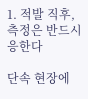1. 적발 직후, 측정은 반드시 응한다

단속 현장에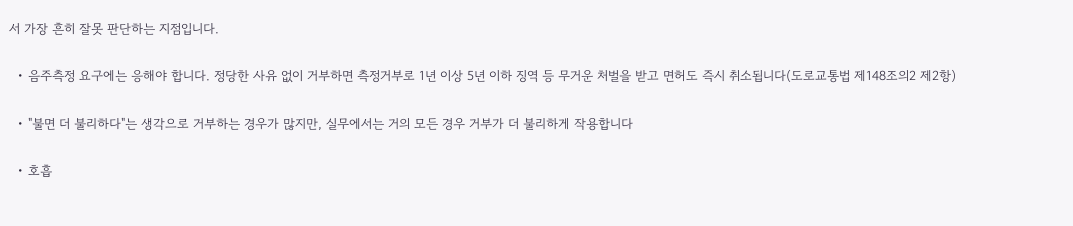서 가장 흔히 잘못 판단하는 지점입니다.

  • 음주측정 요구에는 응해야 합니다. 정당한 사유 없이 거부하면 측정거부로 1년 이상 5년 이하 징역 등 무거운 처벌을 받고 면허도 즉시 취소됩니다(도로교통법 제148조의2 제2항)

  • "불면 더 불리하다"는 생각으로 거부하는 경우가 많지만, 실무에서는 거의 모든 경우 거부가 더 불리하게 작용합니다

  • 호흡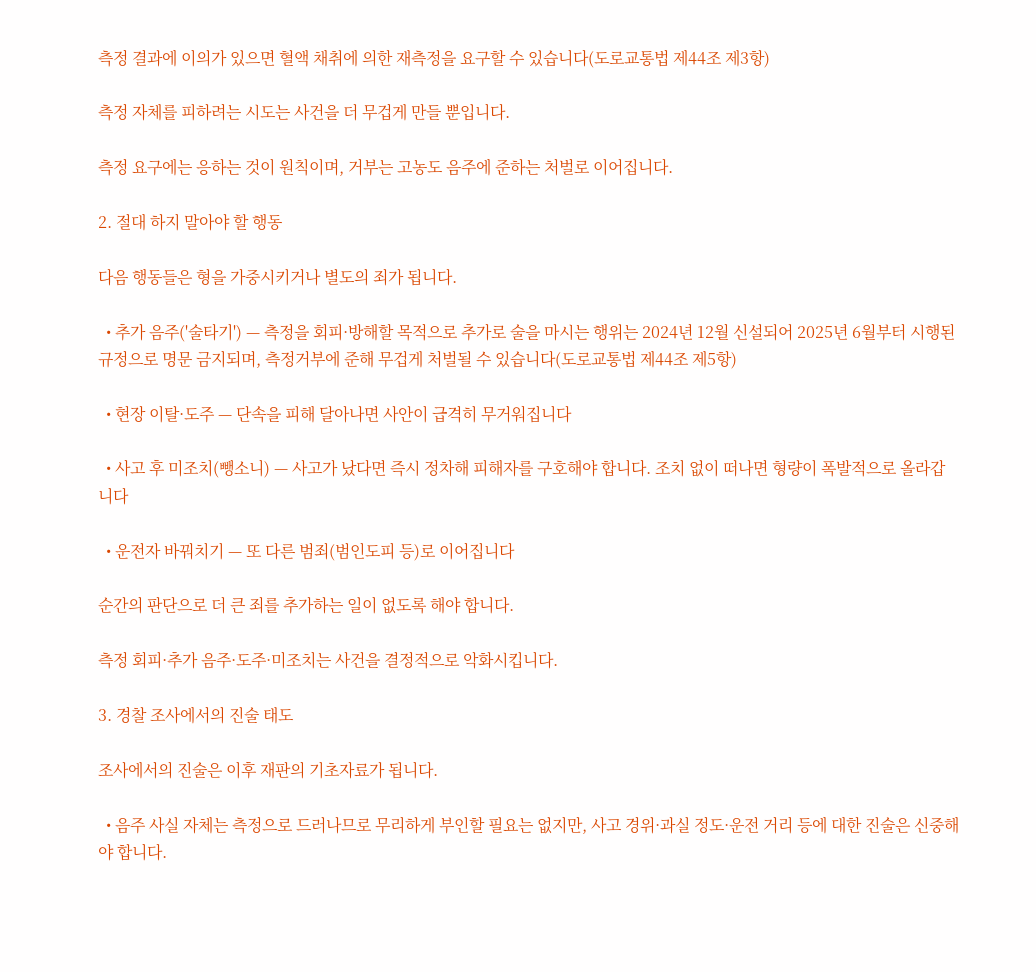측정 결과에 이의가 있으면 혈액 채취에 의한 재측정을 요구할 수 있습니다(도로교통법 제44조 제3항)

측정 자체를 피하려는 시도는 사건을 더 무겁게 만들 뿐입니다.

측정 요구에는 응하는 것이 원칙이며, 거부는 고농도 음주에 준하는 처벌로 이어집니다.

2. 절대 하지 말아야 할 행동

다음 행동들은 형을 가중시키거나 별도의 죄가 됩니다.

  • 추가 음주('술타기') — 측정을 회피·방해할 목적으로 추가로 술을 마시는 행위는 2024년 12월 신설되어 2025년 6월부터 시행된 규정으로 명문 금지되며, 측정거부에 준해 무겁게 처벌될 수 있습니다(도로교통법 제44조 제5항)

  • 현장 이탈·도주 — 단속을 피해 달아나면 사안이 급격히 무거워집니다

  • 사고 후 미조치(뺑소니) — 사고가 났다면 즉시 정차해 피해자를 구호해야 합니다. 조치 없이 떠나면 형량이 폭발적으로 올라갑니다

  • 운전자 바꿔치기 — 또 다른 범죄(범인도피 등)로 이어집니다

순간의 판단으로 더 큰 죄를 추가하는 일이 없도록 해야 합니다.

측정 회피·추가 음주·도주·미조치는 사건을 결정적으로 악화시킵니다.

3. 경찰 조사에서의 진술 태도

조사에서의 진술은 이후 재판의 기초자료가 됩니다.

  • 음주 사실 자체는 측정으로 드러나므로 무리하게 부인할 필요는 없지만, 사고 경위·과실 정도·운전 거리 등에 대한 진술은 신중해야 합니다.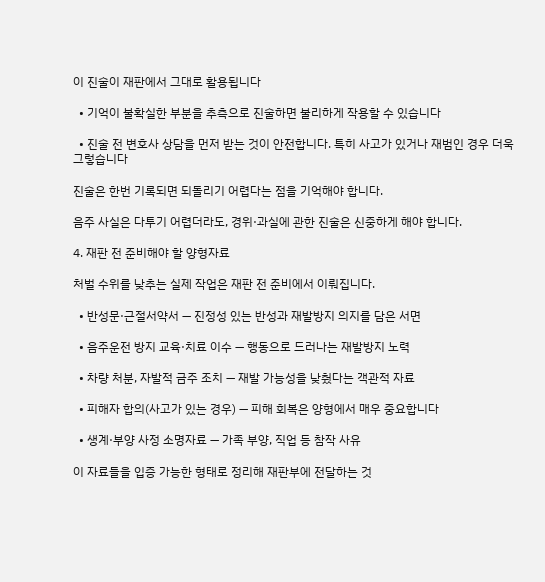이 진술이 재판에서 그대로 활용됩니다

  • 기억이 불확실한 부분을 추측으로 진술하면 불리하게 작용할 수 있습니다

  • 진술 전 변호사 상담을 먼저 받는 것이 안전합니다. 특히 사고가 있거나 재범인 경우 더욱 그렇습니다

진술은 한번 기록되면 되돌리기 어렵다는 점을 기억해야 합니다.

음주 사실은 다투기 어렵더라도, 경위·과실에 관한 진술은 신중하게 해야 합니다.

4. 재판 전 준비해야 할 양형자료

처벌 수위를 낮추는 실제 작업은 재판 전 준비에서 이뤄집니다.

  • 반성문·근절서약서 — 진정성 있는 반성과 재발방지 의지를 담은 서면

  • 음주운전 방지 교육·치료 이수 — 행동으로 드러나는 재발방지 노력

  • 차량 처분, 자발적 금주 조치 — 재발 가능성을 낮췄다는 객관적 자료

  • 피해자 합의(사고가 있는 경우) — 피해 회복은 양형에서 매우 중요합니다

  • 생계·부양 사정 소명자료 — 가족 부양, 직업 등 참작 사유

이 자료들을 입증 가능한 형태로 정리해 재판부에 전달하는 것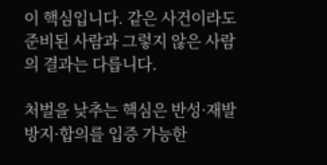이 핵심입니다. 같은 사건이라도 준비된 사람과 그렇지 않은 사람의 결과는 다릅니다.

처벌을 낮추는 핵심은 반성·재발방지·합의를 입증 가능한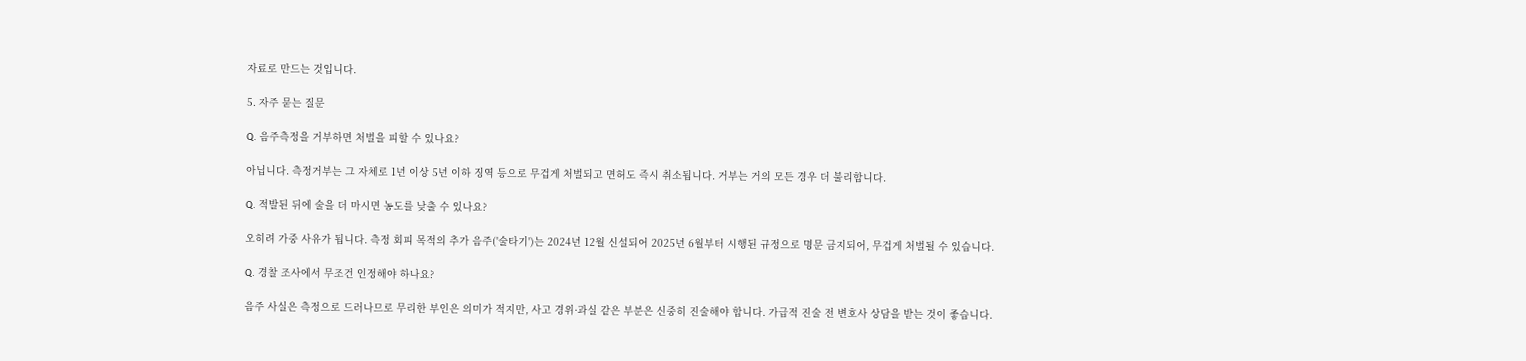자료로 만드는 것입니다.

5. 자주 묻는 질문

Q. 음주측정을 거부하면 처벌을 피할 수 있나요?

아닙니다. 측정거부는 그 자체로 1년 이상 5년 이하 징역 등으로 무겁게 처벌되고 면허도 즉시 취소됩니다. 거부는 거의 모든 경우 더 불리합니다.

Q. 적발된 뒤에 술을 더 마시면 농도를 낮출 수 있나요?

오히려 가중 사유가 됩니다. 측정 회피 목적의 추가 음주('술타기')는 2024년 12월 신설되어 2025년 6월부터 시행된 규정으로 명문 금지되어, 무겁게 처벌될 수 있습니다.

Q. 경찰 조사에서 무조건 인정해야 하나요?

음주 사실은 측정으로 드러나므로 무리한 부인은 의미가 적지만, 사고 경위·과실 같은 부분은 신중히 진술해야 합니다. 가급적 진술 전 변호사 상담을 받는 것이 좋습니다.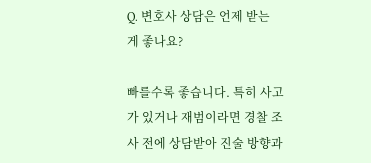Q. 변호사 상담은 언제 받는 게 좋나요?

빠를수록 좋습니다. 특히 사고가 있거나 재범이라면 경찰 조사 전에 상담받아 진술 방향과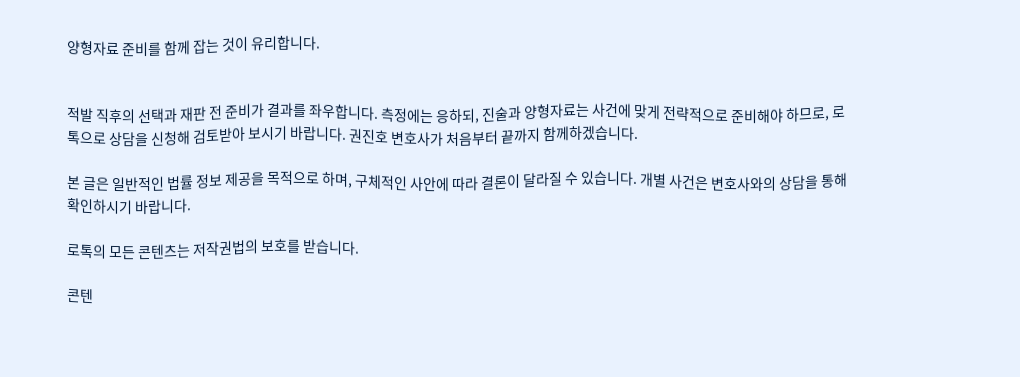양형자료 준비를 함께 잡는 것이 유리합니다.


적발 직후의 선택과 재판 전 준비가 결과를 좌우합니다. 측정에는 응하되, 진술과 양형자료는 사건에 맞게 전략적으로 준비해야 하므로, 로톡으로 상담을 신청해 검토받아 보시기 바랍니다. 권진호 변호사가 처음부터 끝까지 함께하겠습니다.

본 글은 일반적인 법률 정보 제공을 목적으로 하며, 구체적인 사안에 따라 결론이 달라질 수 있습니다. 개별 사건은 변호사와의 상담을 통해 확인하시기 바랍니다.

로톡의 모든 콘텐츠는 저작권법의 보호를 받습니다.

콘텐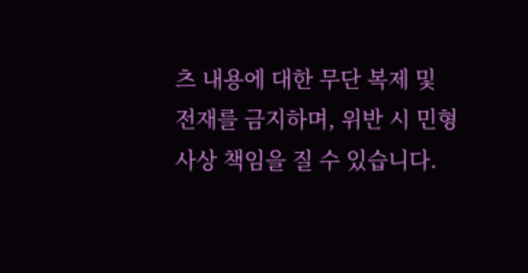츠 내용에 대한 무단 복제 및 전재를 금지하며, 위반 시 민형사상 책임을 질 수 있습니다.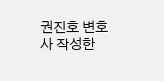권진호 변호사 작성한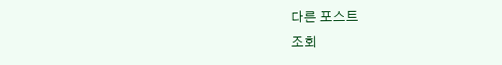다른 포스트
조회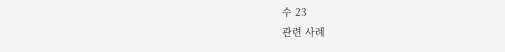수 23
관련 사례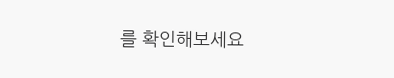를 확인해보세요